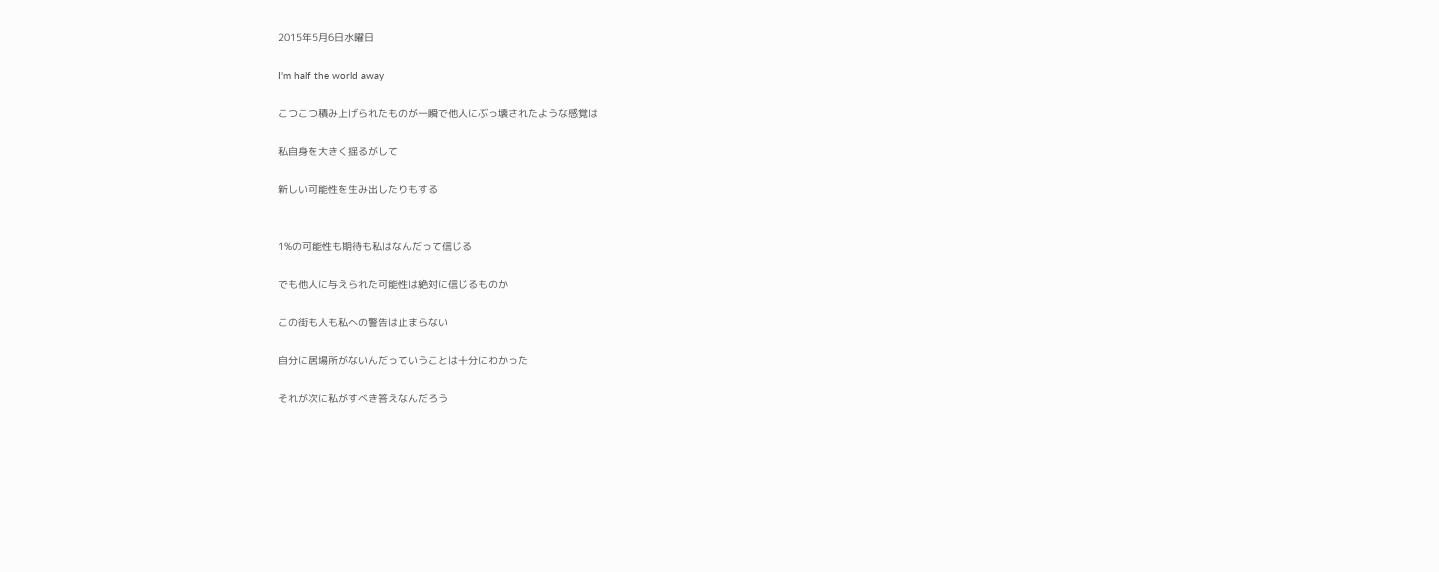2015年5月6日水曜日

I'm half the world away

こつこつ積み上げられたものが一瞬で他人にぶっ壊されたような感覚は

私自身を大きく揺るがして

新しい可能性を生み出したりもする


1%の可能性も期待も私はなんだって信じる

でも他人に与えられた可能性は絶対に信じるものか

この街も人も私への警告は止まらない

自分に居場所がないんだっていうことは十分にわかった

それが次に私がすべき答えなんだろう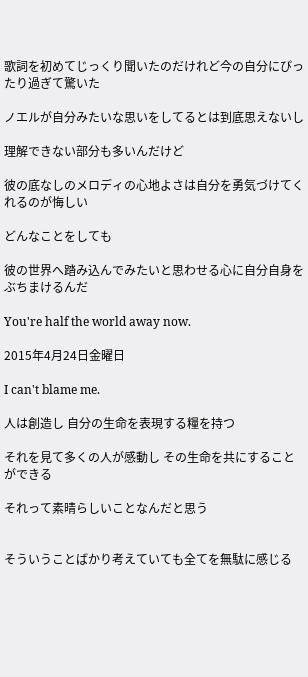歌詞を初めてじっくり聞いたのだけれど今の自分にぴったり過ぎて驚いた

ノエルが自分みたいな思いをしてるとは到底思えないし

理解できない部分も多いんだけど

彼の底なしのメロディの心地よさは自分を勇気づけてくれるのが悔しい

どんなことをしても

彼の世界へ踏み込んでみたいと思わせる心に自分自身をぶちまけるんだ

You're half the world away now.

2015年4月24日金曜日

I can't blame me.

人は創造し 自分の生命を表現する糧を持つ

それを見て多くの人が感動し その生命を共にすることができる

それって素晴らしいことなんだと思う


そういうことばかり考えていても全てを無駄に感じる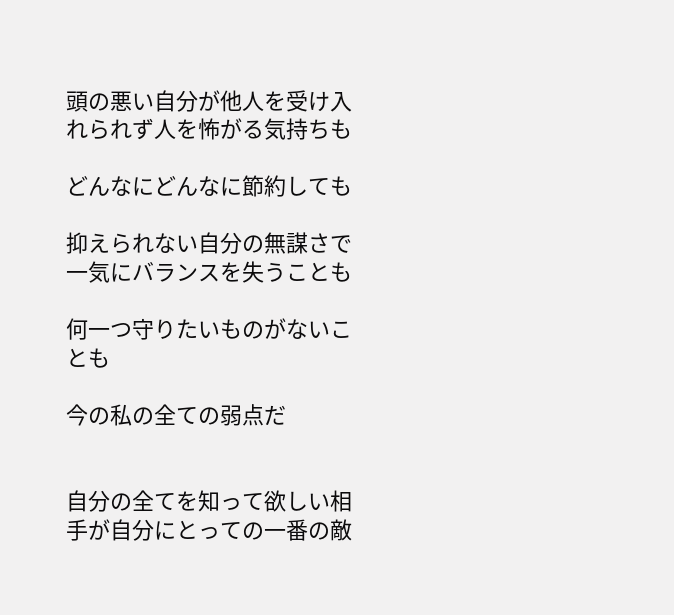頭の悪い自分が他人を受け入れられず人を怖がる気持ちも

どんなにどんなに節約しても

抑えられない自分の無謀さで一気にバランスを失うことも

何一つ守りたいものがないことも

今の私の全ての弱点だ


自分の全てを知って欲しい相手が自分にとっての一番の敵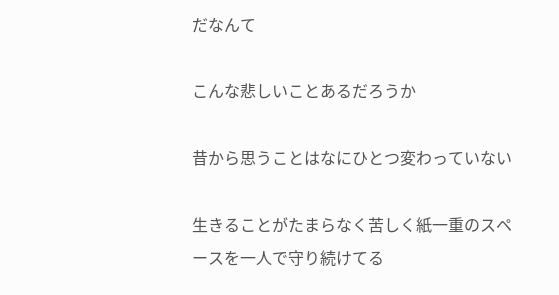だなんて

こんな悲しいことあるだろうか

昔から思うことはなにひとつ変わっていない

生きることがたまらなく苦しく紙一重のスペースを一人で守り続けてる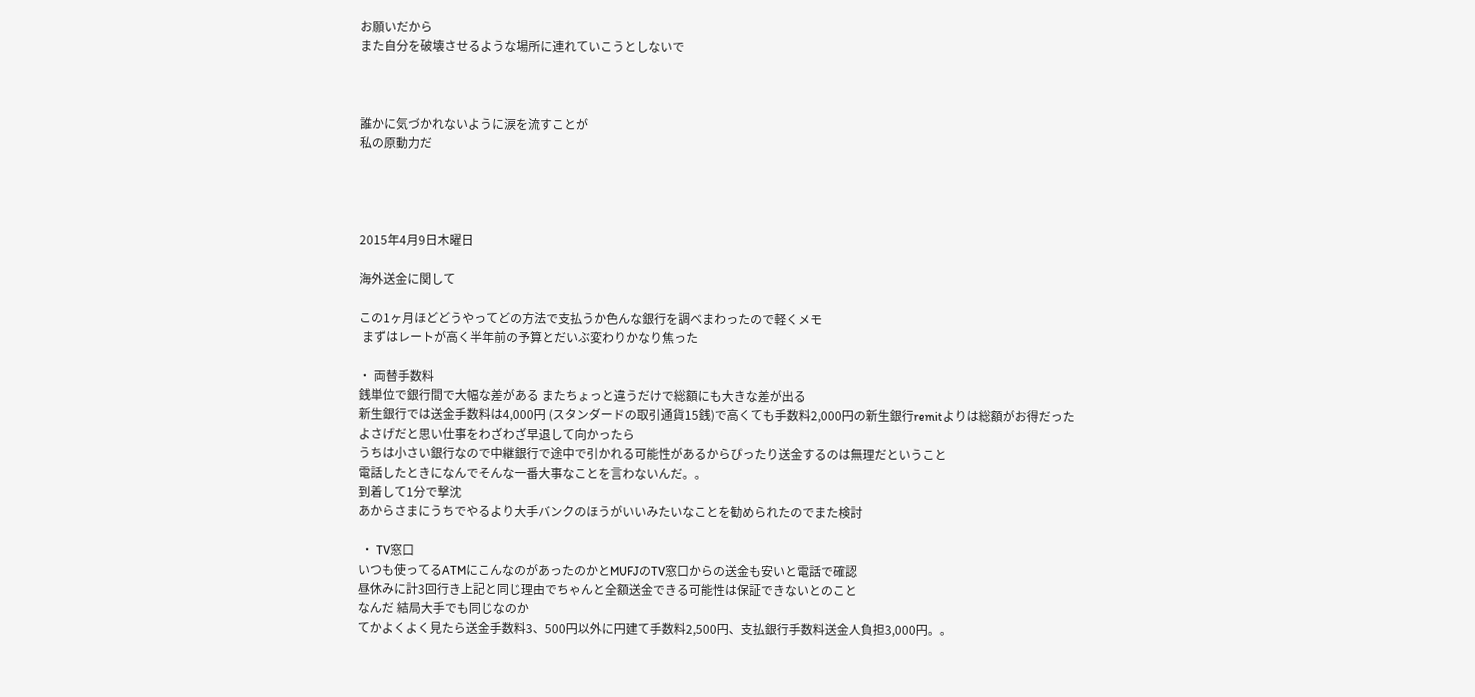お願いだから
また自分を破壊させるような場所に連れていこうとしないで



誰かに気づかれないように涙を流すことが
私の原動力だ




2015年4月9日木曜日

海外送金に関して

この1ヶ月ほどどうやってどの方法で支払うか色んな銀行を調べまわったので軽くメモ
 まずはレートが高く半年前の予算とだいぶ変わりかなり焦った

・ 両替手数料
銭単位で銀行間で大幅な差がある またちょっと違うだけで総額にも大きな差が出る
新生銀行では送金手数料は4,000円 (スタンダードの取引通貨15銭)で高くても手数料2,000円の新生銀行remitよりは総額がお得だった
よさげだと思い仕事をわざわざ早退して向かったら
うちは小さい銀行なので中継銀行で途中で引かれる可能性があるからぴったり送金するのは無理だということ
電話したときになんでそんな一番大事なことを言わないんだ。。
到着して1分で撃沈
あからさまにうちでやるより大手バンクのほうがいいみたいなことを勧められたのでまた検討

 ・ TV窓口
いつも使ってるATMにこんなのがあったのかとMUFJのTV窓口からの送金も安いと電話で確認
昼休みに計3回行き上記と同じ理由でちゃんと全額送金できる可能性は保証できないとのこと
なんだ 結局大手でも同じなのか
てかよくよく見たら送金手数料3、500円以外に円建て手数料2,500円、支払銀行手数料送金人負担3,000円。。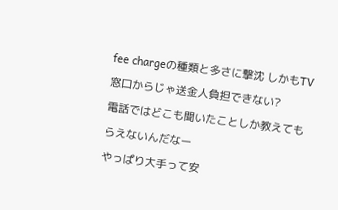fee chargeの種類と多さに撃沈 しかもTV窓口からじゃ送金人負担できない?
電話ではどこも聞いたことしか教えてもらえないんだなー
やっぱり大手って安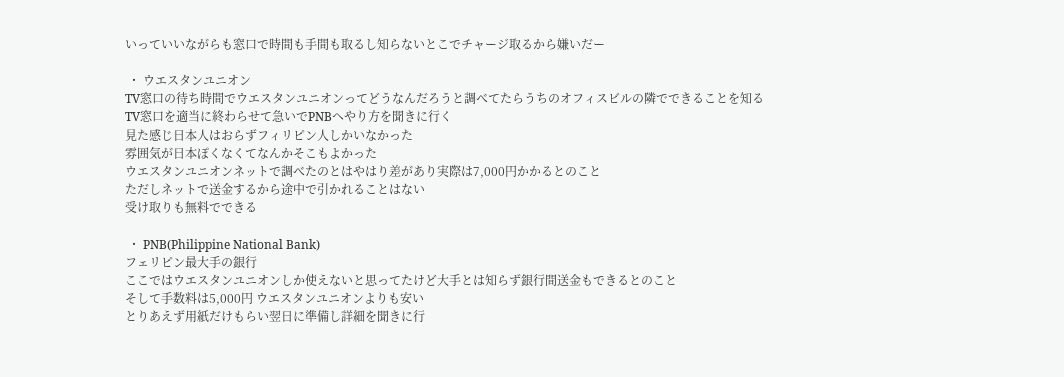いっていいながらも窓口で時間も手間も取るし知らないとこでチャージ取るから嫌いだー

 ・ ウエスタンユニオン
TV窓口の待ち時間でウエスタンユニオンってどうなんだろうと調べてたらうちのオフィスビルの隣でできることを知る
TV窓口を適当に終わらせて急いでPNBへやり方を聞きに行く
見た感じ日本人はおらずフィリピン人しかいなかった
雰囲気が日本ぽくなくてなんかそこもよかった
ウエスタンユニオンネットで調べたのとはやはり差があり実際は7,000円かかるとのこと
ただしネットで送金するから途中で引かれることはない
受け取りも無料でできる

 ・ PNB(Philippine National Bank)
フェリピン最大手の銀行
ここではウエスタンユニオンしか使えないと思ってたけど大手とは知らず銀行間送金もできるとのこと
そして手数料は5,000円 ウエスタンユニオンよりも安い
とりあえず用紙だけもらい翌日に準備し詳細を聞きに行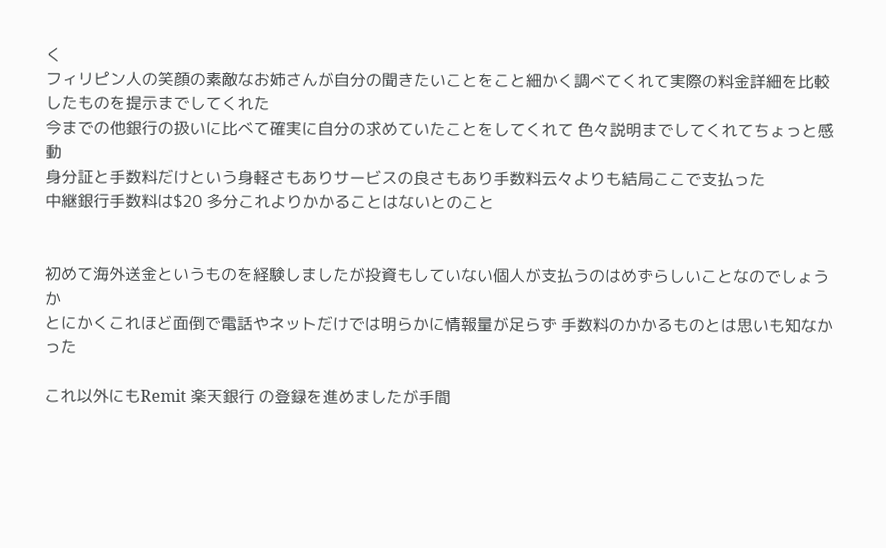く
フィリピン人の笑顔の素敵なお姉さんが自分の聞きたいことをこと細かく調べてくれて実際の料金詳細を比較したものを提示までしてくれた
今までの他銀行の扱いに比べて確実に自分の求めていたことをしてくれて 色々説明までしてくれてちょっと感動
身分証と手数料だけという身軽さもありサービスの良さもあり手数料云々よりも結局ここで支払った
中継銀行手数料は$20 多分これよりかかることはないとのこと


初めて海外送金というものを経験しましたが投資もしていない個人が支払うのはめずらしいことなのでしょうか
とにかくこれほど面倒で電話やネットだけでは明らかに情報量が足らず 手数料のかかるものとは思いも知なかった

これ以外にもRemit 楽天銀行 の登録を進めましたが手間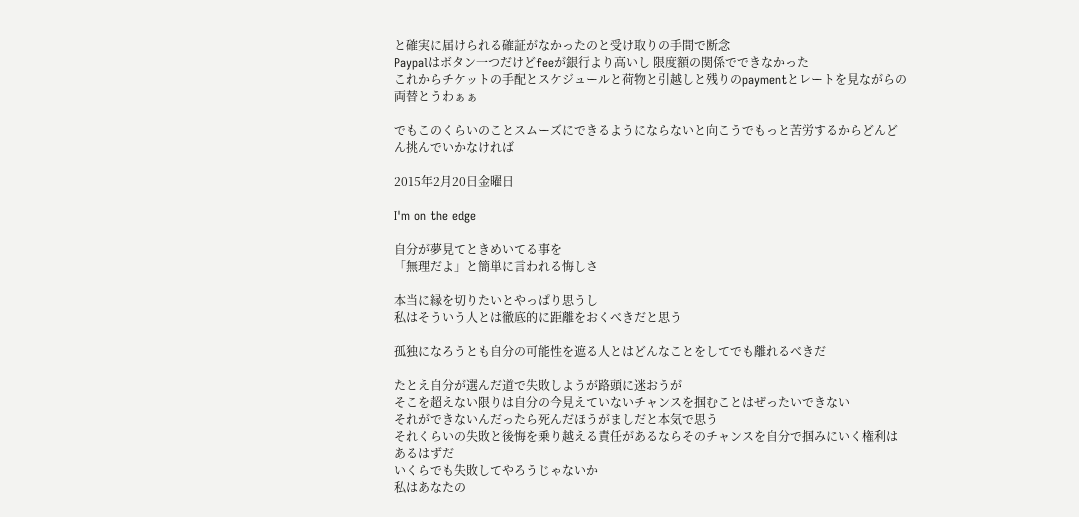と確実に届けられる確証がなかったのと受け取りの手間で断念
Paypalはボタン一つだけどfeeが銀行より高いし 限度額の関係でできなかった
これからチケットの手配とスケジュールと荷物と引越しと残りのpaymentとレートを見ながらの両替とうわぁぁ

でもこのくらいのことスムーズにできるようにならないと向こうでもっと苦労するからどんどん挑んでいかなければ

2015年2月20日金曜日

I'm on the edge

自分が夢見てときめいてる事を
「無理だよ」と簡単に言われる悔しさ

本当に縁を切りたいとやっぱり思うし
私はそういう人とは徹底的に距離をおくべきだと思う

孤独になろうとも自分の可能性を遮る人とはどんなことをしてでも離れるべきだ

たとえ自分が選んだ道で失敗しようが路頭に迷おうが
そこを超えない限りは自分の今見えていないチャンスを掴むことはぜったいできない
それができないんだったら死んだほうがましだと本気で思う
それくらいの失敗と後悔を乗り越える責任があるならそのチャンスを自分で掴みにいく権利はあるはずだ
いくらでも失敗してやろうじゃないか
私はあなたの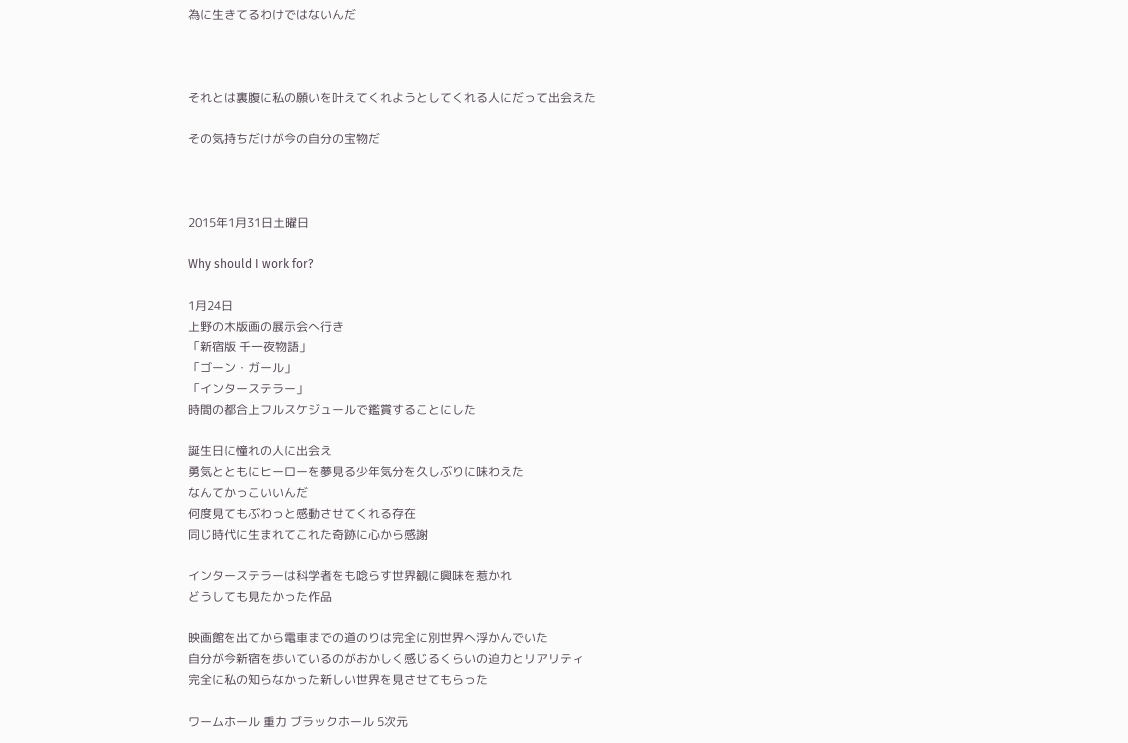為に生きてるわけではないんだ



それとは裏腹に私の願いを叶えてくれようとしてくれる人にだって出会えた

その気持ちだけが今の自分の宝物だ



2015年1月31日土曜日

Why should I work for?

1月24日
上野の木版画の展示会へ行き
「新宿版 千一夜物語」
「ゴーン・ガール」
「インターステラー」
時間の都合上フルスケジュールで鑑賞することにした

誕生日に憧れの人に出会え
勇気とともにヒーローを夢見る少年気分を久しぶりに味わえた
なんてかっこいいんだ
何度見てもぶわっと感動させてくれる存在
同じ時代に生まれてこれた奇跡に心から感謝

インターステラーは科学者をも唸らす世界観に興味を惹かれ
どうしても見たかった作品

映画館を出てから電車までの道のりは完全に別世界へ浮かんでいた
自分が今新宿を歩いているのがおかしく感じるくらいの迫力とリアリティ
完全に私の知らなかった新しい世界を見させてもらった

ワームホール 重力 ブラックホール 5次元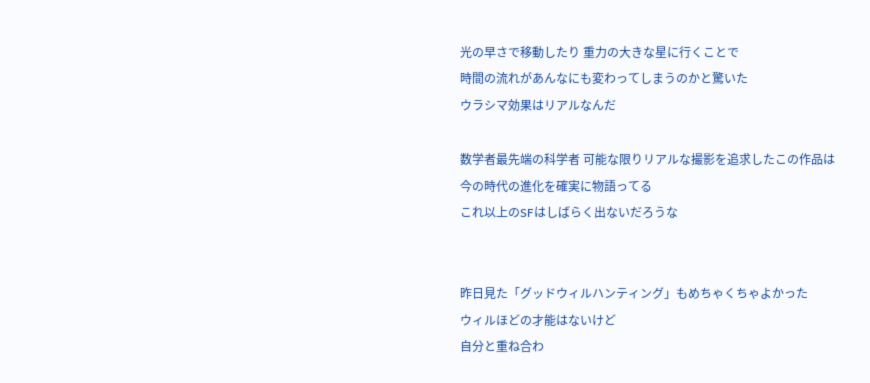光の早さで移動したり 重力の大きな星に行くことで
時間の流れがあんなにも変わってしまうのかと驚いた
ウラシマ効果はリアルなんだ

数学者最先端の科学者 可能な限りリアルな撮影を追求したこの作品は
今の時代の進化を確実に物語ってる
これ以上のSFはしばらく出ないだろうな


昨日見た「グッドウィルハンティング」もめちゃくちゃよかった
ウィルほどの才能はないけど
自分と重ね合わ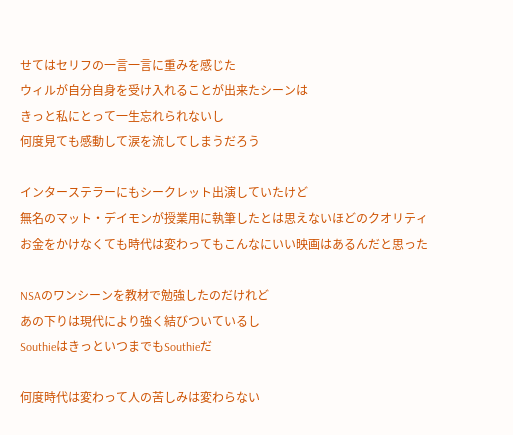せてはセリフの一言一言に重みを感じた
ウィルが自分自身を受け入れることが出来たシーンは
きっと私にとって一生忘れられないし
何度見ても感動して涙を流してしまうだろう

インターステラーにもシークレット出演していたけど
無名のマット・デイモンが授業用に執筆したとは思えないほどのクオリティ
お金をかけなくても時代は変わってもこんなにいい映画はあるんだと思った

NSAのワンシーンを教材で勉強したのだけれど
あの下りは現代により強く結びついているし
SouthieはきっといつまでもSouthieだ

何度時代は変わって人の苦しみは変わらない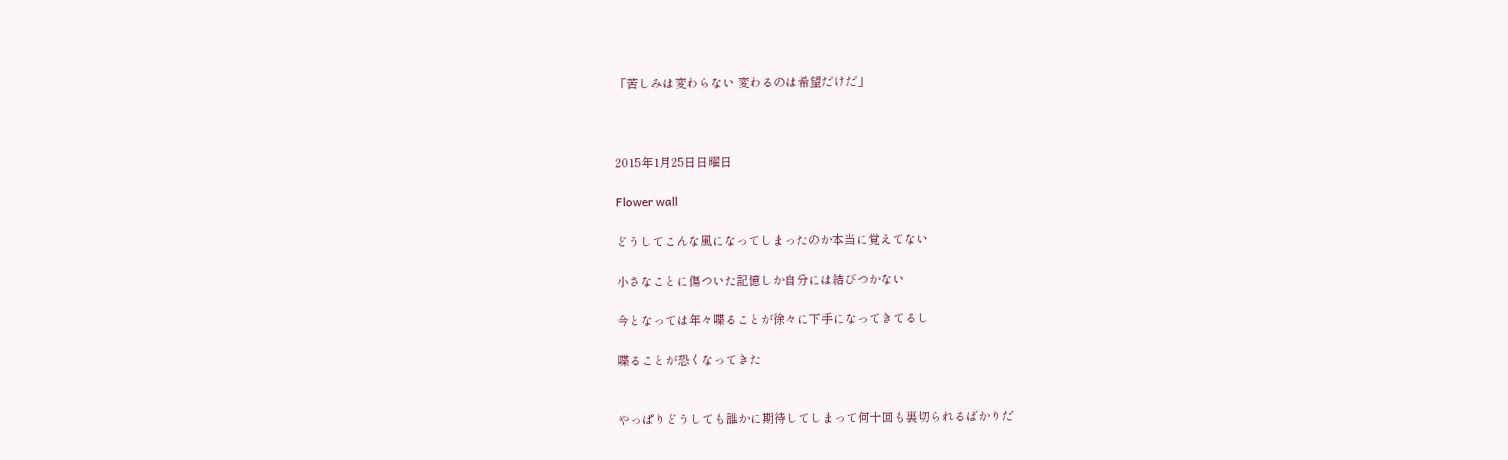「苦しみは変わらない 変わるのは希望だけだ」



2015年1月25日日曜日

Flower wall

どうしてこんな風になってしまったのか本当に覚えてない

小さなことに傷ついた記憶しか自分には結びつかない

今となっては年々喋ることが徐々に下手になってきてるし

喋ることが恐くなってきた


やっぱりどうしても誰かに期待してしまって何十回も裏切られるばかりだ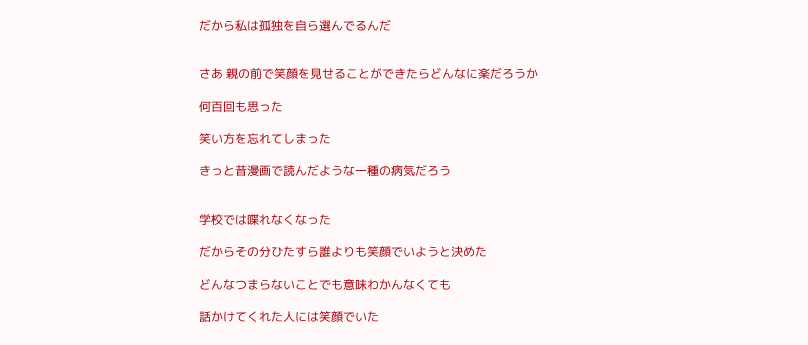だから私は孤独を自ら選んでるんだ


さあ 親の前で笑顔を見せることができたらどんなに楽だろうか

何百回も思った

笑い方を忘れてしまった

きっと昔漫画で読んだような一種の病気だろう


学校では喋れなくなった

だからその分ひたすら誰よりも笑顔でいようと決めた

どんなつまらないことでも意味わかんなくても

話かけてくれた人には笑顔でいた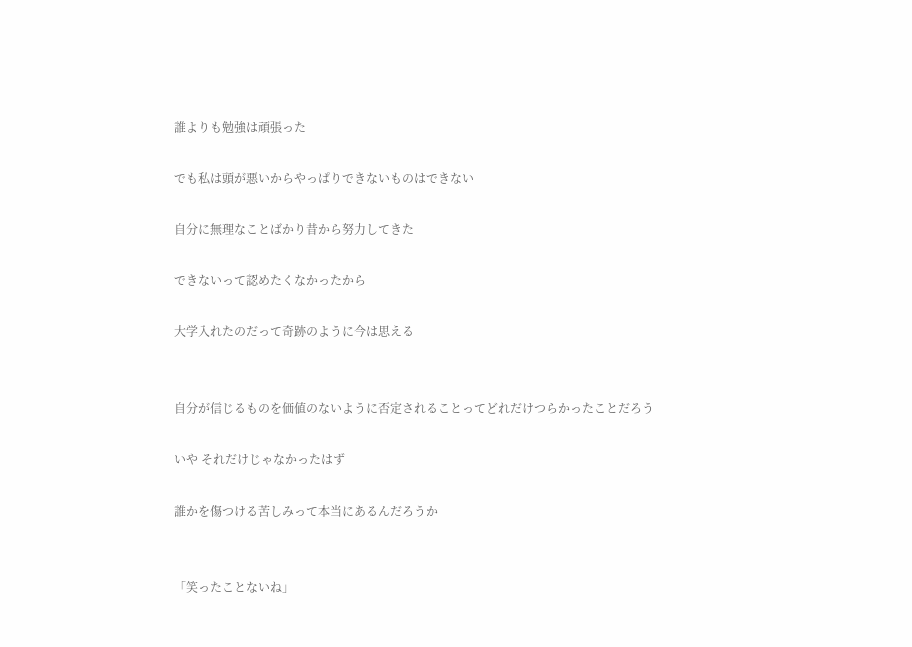誰よりも勉強は頑張った

でも私は頭が悪いからやっぱりできないものはできない

自分に無理なことばかり昔から努力してきた

できないって認めたくなかったから

大学入れたのだって奇跡のように今は思える


自分が信じるものを価値のないように否定されることってどれだけつらかったことだろう

いや それだけじゃなかったはず

誰かを傷つける苦しみって本当にあるんだろうか


「笑ったことないね」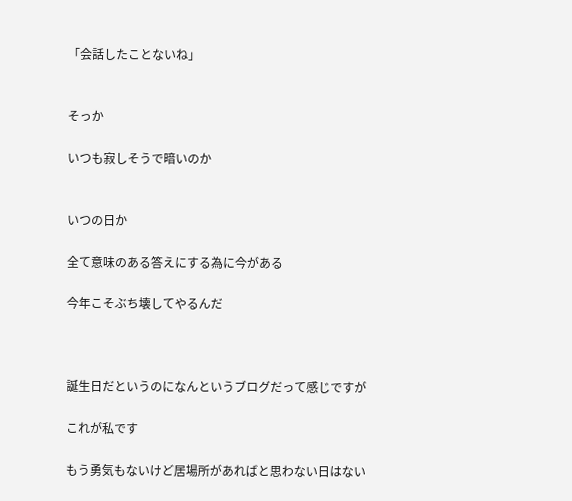「会話したことないね」


そっか

いつも寂しそうで暗いのか


いつの日か

全て意味のある答えにする為に今がある

今年こそぶち壊してやるんだ



誕生日だというのになんというブログだって感じですが

これが私です

もう勇気もないけど居場所があればと思わない日はない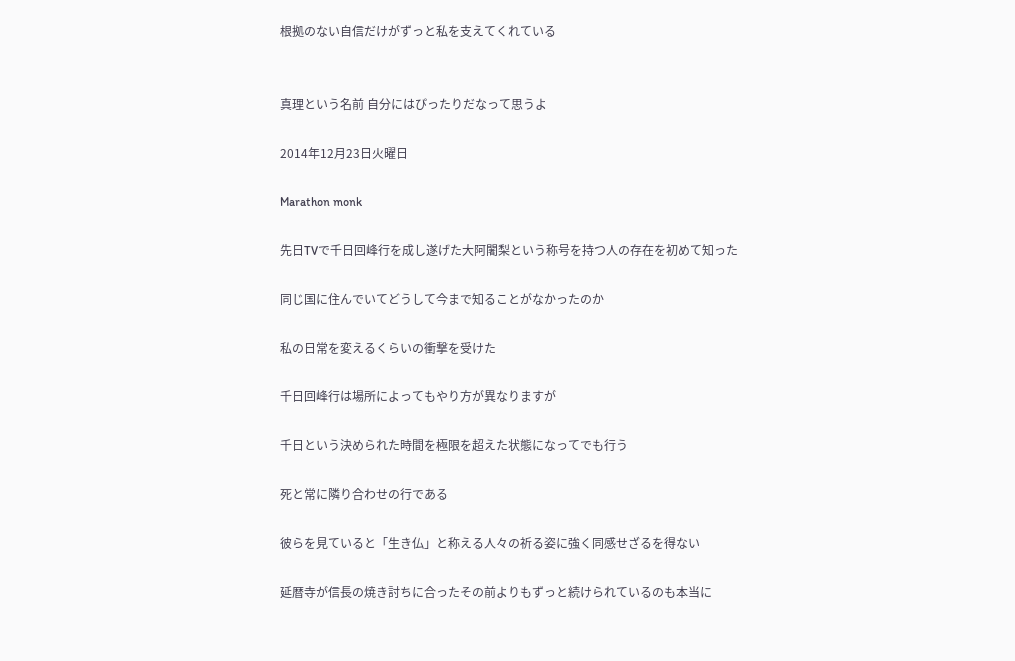根拠のない自信だけがずっと私を支えてくれている


真理という名前 自分にはぴったりだなって思うよ

2014年12月23日火曜日

Marathon monk

先日TVで千日回峰行を成し遂げた大阿闍梨という称号を持つ人の存在を初めて知った

同じ国に住んでいてどうして今まで知ることがなかったのか

私の日常を変えるくらいの衝撃を受けた

千日回峰行は場所によってもやり方が異なりますが

千日という決められた時間を極限を超えた状態になってでも行う

死と常に隣り合わせの行である

彼らを見ていると「生き仏」と称える人々の祈る姿に強く同感せざるを得ない

延暦寺が信長の焼き討ちに合ったその前よりもずっと続けられているのも本当に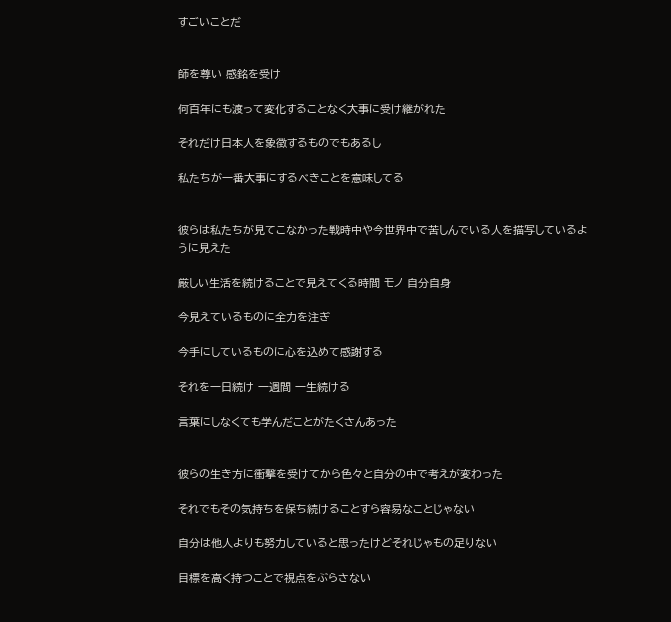すごいことだ


師を尊い 感銘を受け

何百年にも渡って変化することなく大事に受け継がれた

それだけ日本人を象徴するものでもあるし

私たちが一番大事にするべきことを意味してる


彼らは私たちが見てこなかった戦時中や今世界中で苦しんでいる人を描写しているように見えた

厳しい生活を続けることで見えてくる時間 モノ 自分自身

今見えているものに全力を注ぎ

今手にしているものに心を込めて感謝する

それを一日続け 一週間 一生続ける

言葉にしなくても学んだことがたくさんあった


彼らの生き方に衝撃を受けてから色々と自分の中で考えが変わった

それでもその気持ちを保ち続けることすら容易なことじゃない

自分は他人よりも努力していると思ったけどそれじゃもの足りない

目標を高く持つことで視点をぶらさない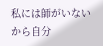私には師がいないから自分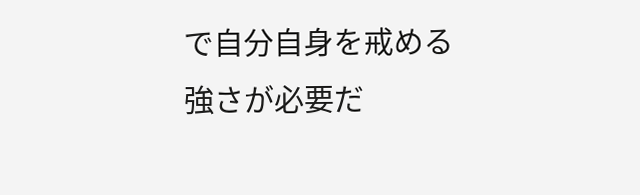で自分自身を戒める強さが必要だ